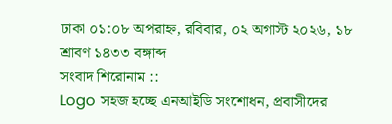ঢাকা ০১:০৮ অপরাহ্ন, রবিবার, ০২ অগাস্ট ২০২৬, ১৮ শ্রাবণ ১৪৩৩ বঙ্গাব্দ
সংবাদ শিরোনাম ::
Logo সহজ হচ্ছে এনআইডি সংশোধন, প্রবাসীদের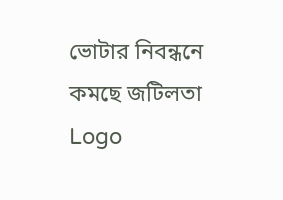ভোটার নিবন্ধনে কমছে জটিলতা Logo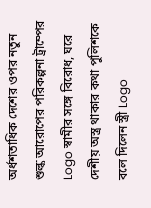অর্ধশতাধিক দেশের ওপর নতুন শুল্ক আরোপের পরিকল্পনা ট্রাম্পের Logo স্বামীর সঙ্গে বিরোধ, ঘরে দেশীয় অস্ত্র থাকার কথা পুলিশকে বলে দিলেন স্ত্রী Logo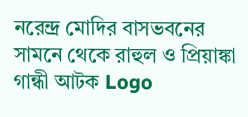নরেন্দ্র মোদির বাসভবনের সামনে থেকে রাহুল ও প্রিয়াঙ্কা গান্ধী আটক Logo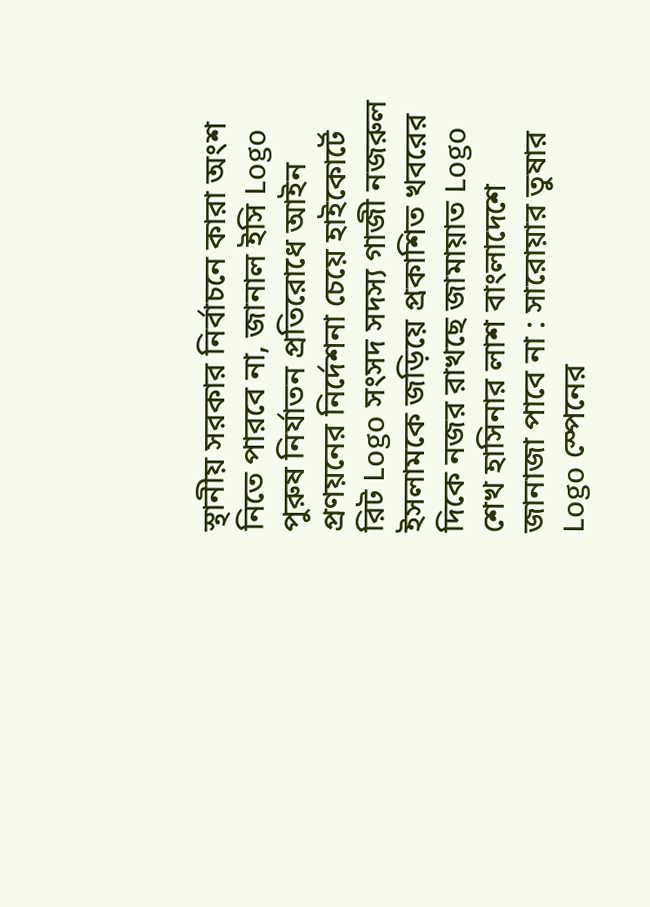স্থানীয় সরকার নির্বাচনে কারা অংশ নিতে পারবে না, জানাল ইসি Logo পুরুষ নির্যাতন প্রতিরোধে আইন প্রণয়নের নির্দেশনা চেয়ে হাইকোর্টে রিট Logo সংসদ সদস্য গাজী নজরুল ইসলামকে জড়িয়ে প্রকাশিত খবরের দিকে নজর রাখছে জামায়াত Logo শেখ হাসিনার লাশ বাংলাদেশে জানাজা পাবে না : সারোয়ার তুষার Logo স্পেনের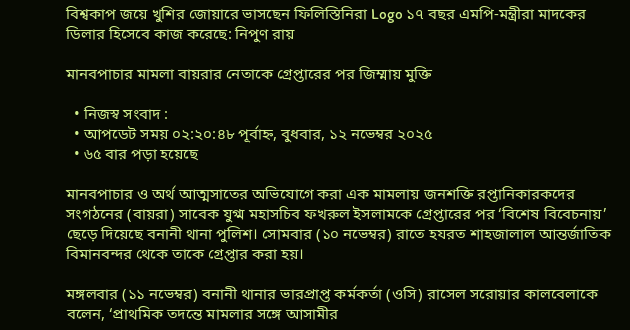বিশ্বকাপ জয়ে খুশির জোয়ারে ভাসছেন ফিলিস্তিনিরা Logo ১৭ বছর এমপি-মন্ত্রীরা মাদকের ডিলার হিসেবে কাজ করেছে: নিপুণ রায়

মানবপাচার মামলা বায়রার নেতাকে গ্রেপ্তারের পর জিম্মায় মুক্তি

  • নিজস্ব সংবাদ :
  • আপডেট সময় ০২:২০:৪৮ পূর্বাহ্ন, বুধবার, ১২ নভেম্বর ২০২৫
  • ৬৫ বার পড়া হয়েছে

মানবপাচার ও অর্থ আত্মসাতের অভিযোগে করা এক মামলায় জনশক্তি রপ্তানিকারকদের সংগঠনের (বায়রা) সাবেক যুগ্ম মহাসচিব ফখরুল ইসলামকে গ্রেপ্তারের পর ‘বিশেষ বিবেচনায়’ ছেড়ে দিয়েছে বনানী থানা পুলিশ। সোমবার (১০ নভেম্বর) রাতে হযরত শাহজালাল আন্তর্জাতিক বিমানবন্দর থেকে তাকে গ্রেপ্তার করা হয়।

মঙ্গলবার (১১ নভেম্বর) বনানী থানার ভারপ্রাপ্ত কর্মকর্তা (ওসি) রাসেল সরোয়ার কালবেলাকে বলেন, ‘প্রাথমিক তদন্তে মামলার সঙ্গে আসামীর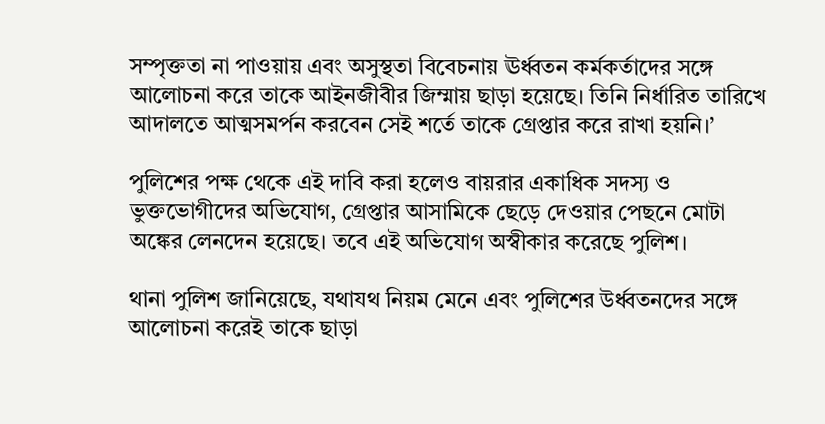সম্পৃক্ততা না পাওয়ায় এবং অসুস্থতা বিবেচনায় ঊর্ধ্বতন কর্মকর্তাদের সঙ্গে আলোচনা করে তাকে আইনজীবীর জিম্মায় ছাড়া হয়েছে। তিনি নির্ধারিত তারিখে আদালতে আত্মসমর্পন করবেন সেই শর্তে তাকে গ্রেপ্তার করে রাখা হয়নি।’

পুলিশের পক্ষ থেকে এই দাবি করা হলেও বায়রার একাধিক সদস্য ও ভুক্তভোগীদের অভিযোগ, গ্রেপ্তার আসামিকে ছেড়ে দেওয়ার পেছনে মোটা অঙ্কের লেনদেন হয়েছে। তবে এই অভিযোগ অস্বীকার করেছে পুলিশ।

থানা পুলিশ জানিয়েছে, যথাযথ নিয়ম মেনে এবং পুলিশের উর্ধ্বতনদের সঙ্গে আলোচনা করেই তাকে ছাড়া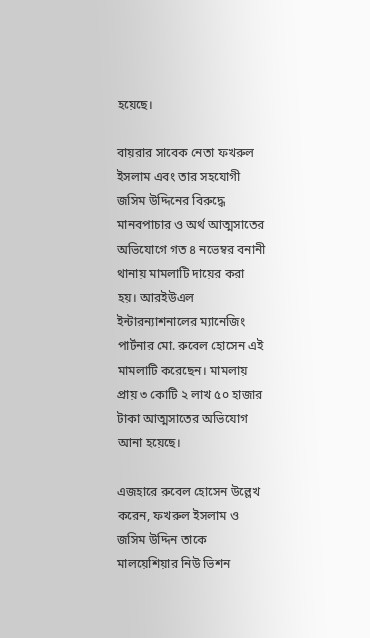হয়েছে।

বায়রার সাবেক নেতা ফখরুল ইসলাম এবং তার সহযোগী জসিম উদ্দিনের বিরুদ্ধে মানবপাচার ও অর্থ আত্মসাতের অভিযোগে গত ৪ নভেম্বর বনানী থানায় মামলাটি দায়ের করা হয়। আরইউএল ইন্টারন্যাশনালের ম্যানেজিং পার্টনার মো. রুবেল হোসেন এই মামলাটি করেছেন। মামলায় প্রায় ৩ কোটি ২ লাখ ৫০ হাজার টাকা আত্মসাতের অভিযোগ আনা হয়েছে।

এজহারে রুবেল হোসেন উল্লেখ করেন, ফখরুল ইসলাম ও জসিম উদ্দিন তাকে মালয়েশিয়ার নিউ ভিশন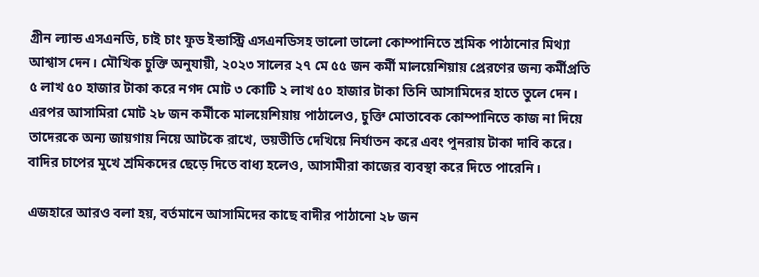গ্রীন ল্যান্ড এসএনডি, চাই চাং ফুড ইন্ডাস্ট্রি এসএনডিসহ ভালো ভালো কোম্পানিতে শ্রমিক পাঠানোর মিথ্যা আশ্বাস দেন। মৌখিক চুক্তি অনুযায়ী, ২০২৩ সালের ২৭ মে ৫৫ জন কর্মী মালয়েশিয়ায় প্রেরণের জন্য কর্মীপ্রতি ৫ লাখ ৫০ হাজার টাকা করে নগদ মোট ৩ কোটি ২ লাখ ৫০ হাজার টাকা তিনি আসামিদের হাতে তুলে দেন। এরপর আসামিরা মোট ২৮ জন কর্মীকে মালয়েশিয়ায় পাঠালেও, চুক্তি মোতাবেক কোম্পানিতে কাজ না দিয়ে তাদেরকে অন্য জায়গায় নিয়ে আটকে রাখে, ভয়ভীতি দেখিয়ে নির্যাতন করে এবং পুনরায় টাকা দাবি করে। বাদির চাপের মুখে শ্রমিকদের ছেড়ে দিতে বাধ্য হলেও, আসামীরা কাজের ব্যবস্থা করে দিতে পারেনি।

এজহারে আরও বলা হয়, বর্তমানে আসামিদের কাছে বাদীর পাঠানো ২৮ জন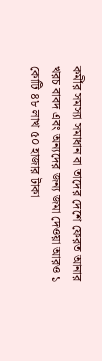কর্মীর সমস্যা সমাধান বা তাদের দেশে ফেরত আনার খরচ বাবদ এবং অন্যদের জন্য জমা দেওয়া আরও ১ কোটি ৪৮ লাখ ৫০ হাজার টাকা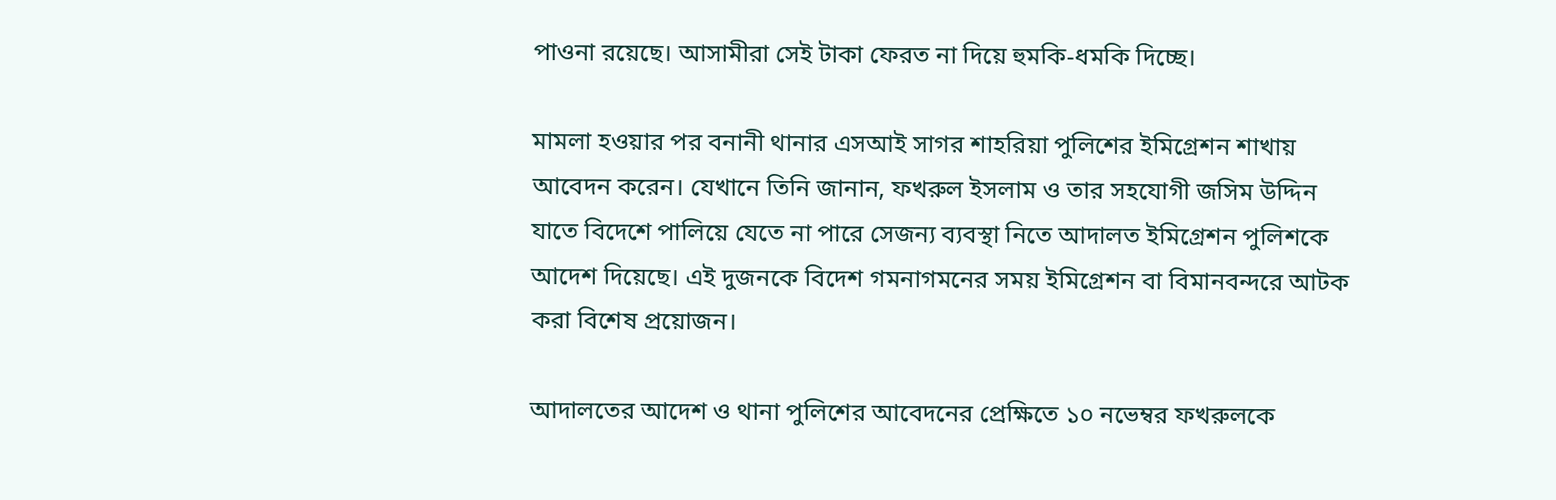পাওনা রয়েছে। আসামীরা সেই টাকা ফেরত না দিয়ে হুমকি-ধমকি দিচ্ছে।

মামলা হওয়ার পর বনানী থানার এসআই সাগর শাহরিয়া পুলিশের ইমিগ্রেশন শাখায় আবেদন করেন। যেখানে তিনি জানান, ফখরুল ইসলাম ও তার সহযোগী জসিম উদ্দিন যাতে বিদেশে পালিয়ে যেতে না পারে সেজন্য ব্যবস্থা নিতে আদালত ইমিগ্রেশন পুলিশকে আদেশ দিয়েছে। এই দুজনকে বিদেশ গমনাগমনের সময় ইমিগ্রেশন বা বিমানবন্দরে আটক করা বিশেষ প্রয়োজন।

আদালতের আদেশ ও থানা পুলিশের আবেদনের প্রেক্ষিতে ১০ নভেম্বর ফখরুলকে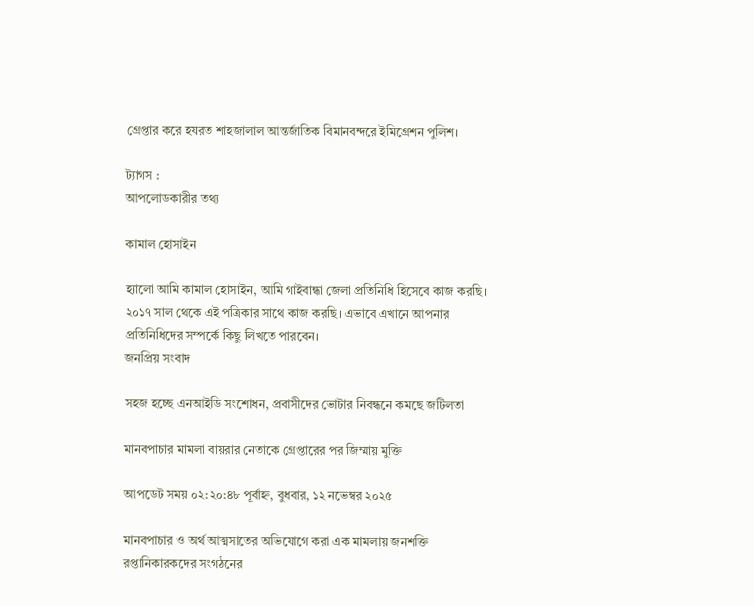গ্রেপ্তার করে হযরত শাহজালাল আন্তর্জাতিক বিমানবন্দরে ইমিগ্রেশন পুলিশ।

ট্যাগস :
আপলোডকারীর তথ্য

কামাল হোসাইন

হ্যালো আমি কামাল হোসাইন, আমি গাইবান্ধা জেলা প্রতিনিধি হিসেবে কাজ করছি। ২০১৭ সাল থেকে এই পত্রিকার সাথে কাজ করছি। এভাবে এখানে আপনার প্রতিনিধিদের সম্পর্কে কিছু লিখতে পারবেন।
জনপ্রিয় সংবাদ

সহজ হচ্ছে এনআইডি সংশোধন, প্রবাসীদের ভোটার নিবন্ধনে কমছে জটিলতা

মানবপাচার মামলা বায়রার নেতাকে গ্রেপ্তারের পর জিম্মায় মুক্তি

আপডেট সময় ০২:২০:৪৮ পূর্বাহ্ন, বুধবার, ১২ নভেম্বর ২০২৫

মানবপাচার ও অর্থ আত্মসাতের অভিযোগে করা এক মামলায় জনশক্তি রপ্তানিকারকদের সংগঠনের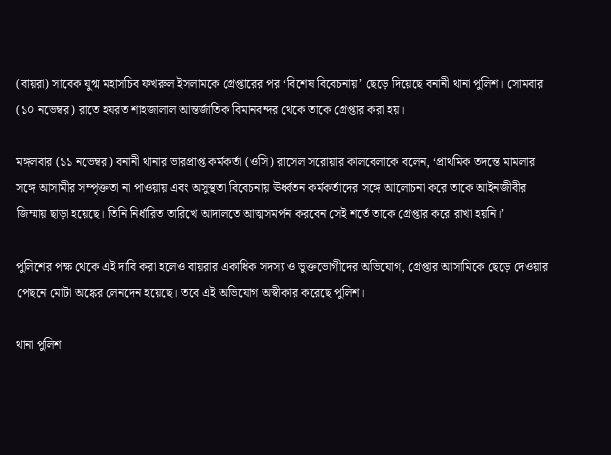(বায়রা) সাবেক যুগ্ম মহাসচিব ফখরুল ইসলামকে গ্রেপ্তারের পর ‘বিশেষ বিবেচনায়’ ছেড়ে দিয়েছে বনানী থানা পুলিশ। সোমবার (১০ নভেম্বর) রাতে হযরত শাহজালাল আন্তর্জাতিক বিমানবন্দর থেকে তাকে গ্রেপ্তার করা হয়।

মঙ্গলবার (১১ নভেম্বর) বনানী থানার ভারপ্রাপ্ত কর্মকর্তা (ওসি) রাসেল সরোয়ার কালবেলাকে বলেন, ‘প্রাথমিক তদন্তে মামলার সঙ্গে আসামীর সম্পৃক্ততা না পাওয়ায় এবং অসুস্থতা বিবেচনায় ঊর্ধ্বতন কর্মকর্তাদের সঙ্গে আলোচনা করে তাকে আইনজীবীর জিম্মায় ছাড়া হয়েছে। তিনি নির্ধারিত তারিখে আদালতে আত্মসমর্পন করবেন সেই শর্তে তাকে গ্রেপ্তার করে রাখা হয়নি।’

পুলিশের পক্ষ থেকে এই দাবি করা হলেও বায়রার একাধিক সদস্য ও ভুক্তভোগীদের অভিযোগ, গ্রেপ্তার আসামিকে ছেড়ে দেওয়ার পেছনে মোটা অঙ্কের লেনদেন হয়েছে। তবে এই অভিযোগ অস্বীকার করেছে পুলিশ।

থানা পুলিশ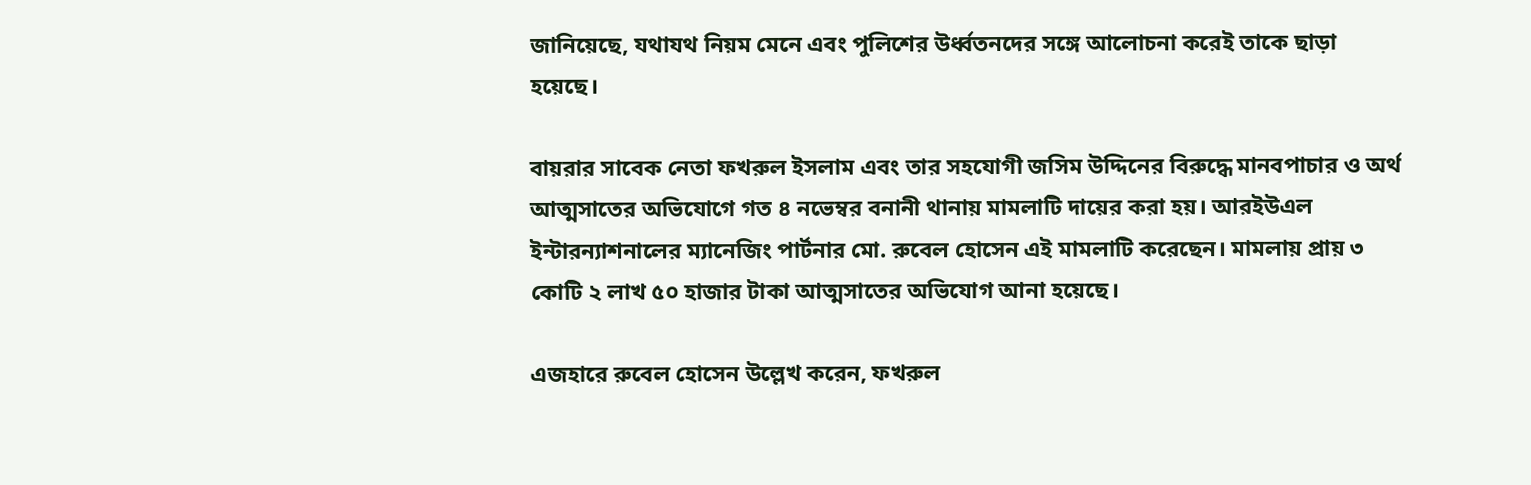জানিয়েছে, যথাযথ নিয়ম মেনে এবং পুলিশের উর্ধ্বতনদের সঙ্গে আলোচনা করেই তাকে ছাড়া হয়েছে।

বায়রার সাবেক নেতা ফখরুল ইসলাম এবং তার সহযোগী জসিম উদ্দিনের বিরুদ্ধে মানবপাচার ও অর্থ আত্মসাতের অভিযোগে গত ৪ নভেম্বর বনানী থানায় মামলাটি দায়ের করা হয়। আরইউএল ইন্টারন্যাশনালের ম্যানেজিং পার্টনার মো. রুবেল হোসেন এই মামলাটি করেছেন। মামলায় প্রায় ৩ কোটি ২ লাখ ৫০ হাজার টাকা আত্মসাতের অভিযোগ আনা হয়েছে।

এজহারে রুবেল হোসেন উল্লেখ করেন, ফখরুল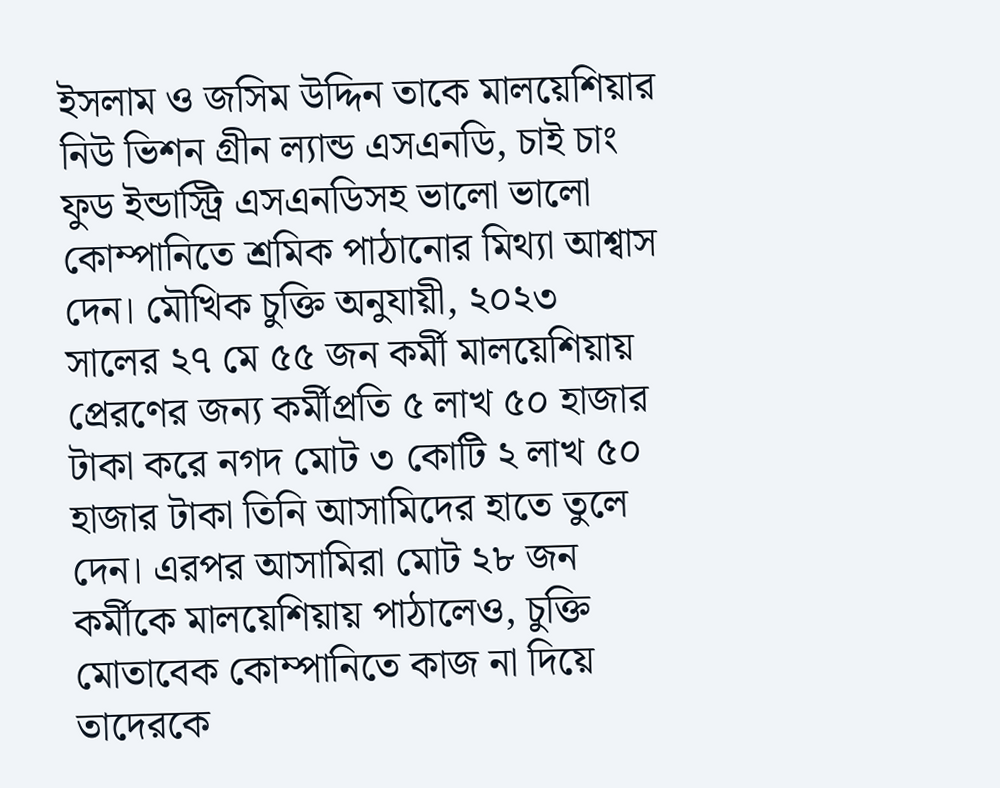ইসলাম ও জসিম উদ্দিন তাকে মালয়েশিয়ার নিউ ভিশন গ্রীন ল্যান্ড এসএনডি, চাই চাং ফুড ইন্ডাস্ট্রি এসএনডিসহ ভালো ভালো কোম্পানিতে শ্রমিক পাঠানোর মিথ্যা আশ্বাস দেন। মৌখিক চুক্তি অনুযায়ী, ২০২৩ সালের ২৭ মে ৫৫ জন কর্মী মালয়েশিয়ায় প্রেরণের জন্য কর্মীপ্রতি ৫ লাখ ৫০ হাজার টাকা করে নগদ মোট ৩ কোটি ২ লাখ ৫০ হাজার টাকা তিনি আসামিদের হাতে তুলে দেন। এরপর আসামিরা মোট ২৮ জন কর্মীকে মালয়েশিয়ায় পাঠালেও, চুক্তি মোতাবেক কোম্পানিতে কাজ না দিয়ে তাদেরকে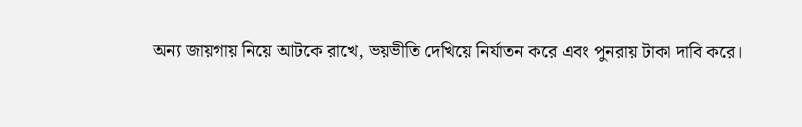অন্য জায়গায় নিয়ে আটকে রাখে, ভয়ভীতি দেখিয়ে নির্যাতন করে এবং পুনরায় টাকা দাবি করে।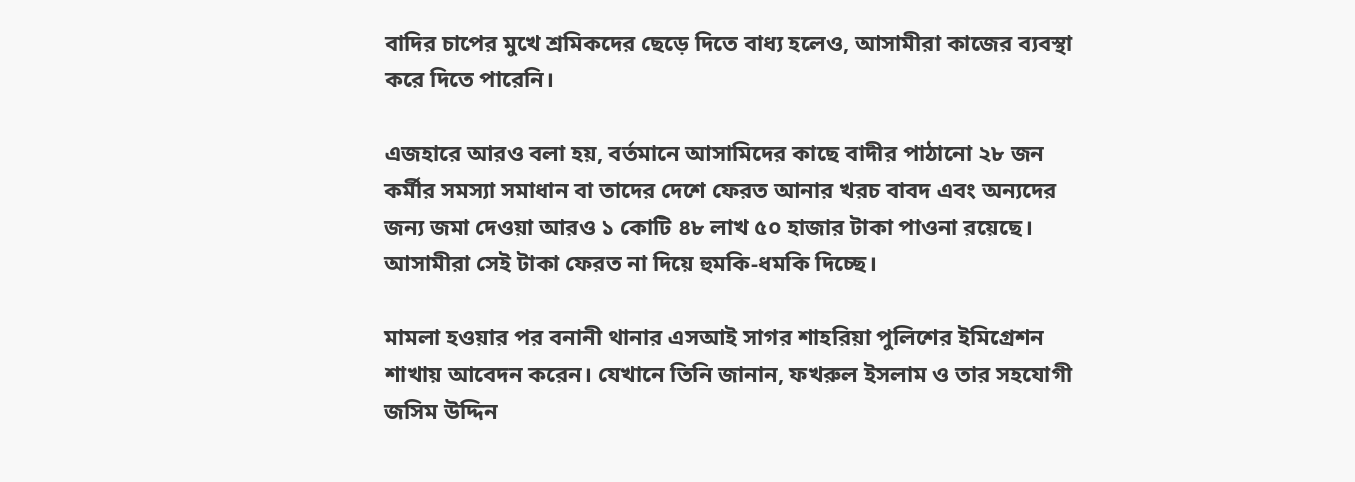বাদির চাপের মুখে শ্রমিকদের ছেড়ে দিতে বাধ্য হলেও, আসামীরা কাজের ব্যবস্থা করে দিতে পারেনি।

এজহারে আরও বলা হয়, বর্তমানে আসামিদের কাছে বাদীর পাঠানো ২৮ জন কর্মীর সমস্যা সমাধান বা তাদের দেশে ফেরত আনার খরচ বাবদ এবং অন্যদের জন্য জমা দেওয়া আরও ১ কোটি ৪৮ লাখ ৫০ হাজার টাকা পাওনা রয়েছে। আসামীরা সেই টাকা ফেরত না দিয়ে হুমকি-ধমকি দিচ্ছে।

মামলা হওয়ার পর বনানী থানার এসআই সাগর শাহরিয়া পুলিশের ইমিগ্রেশন শাখায় আবেদন করেন। যেখানে তিনি জানান, ফখরুল ইসলাম ও তার সহযোগী জসিম উদ্দিন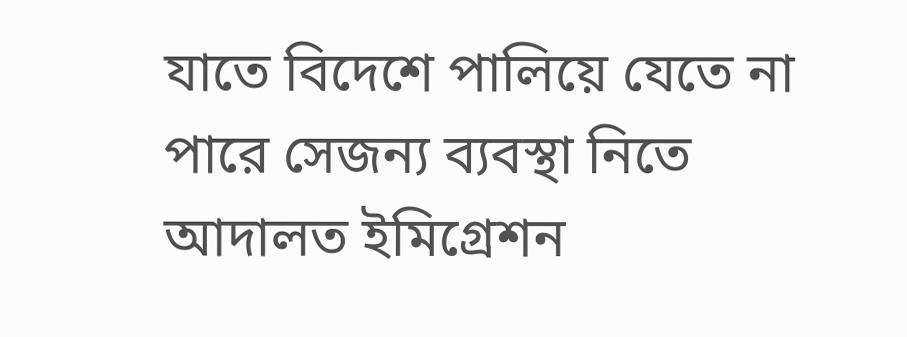যাতে বিদেশে পালিয়ে যেতে না পারে সেজন্য ব্যবস্থা নিতে আদালত ইমিগ্রেশন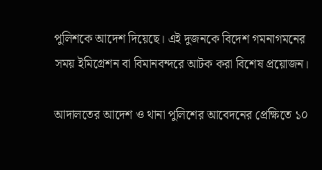পুলিশকে আদেশ দিয়েছে। এই দুজনকে বিদেশ গমনাগমনের সময় ইমিগ্রেশন বা বিমানবন্দরে আটক করা বিশেষ প্রয়োজন।

আদালতের আদেশ ও থানা পুলিশের আবেদনের প্রেক্ষিতে ১০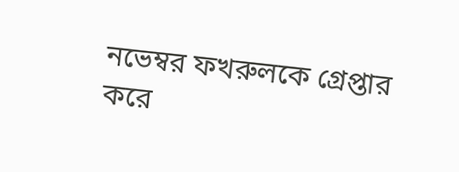নভেম্বর ফখরুলকে গ্রেপ্তার করে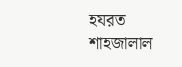হযরত শাহজালাল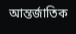আন্তর্জাতিক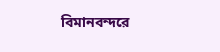বিমানবন্দরে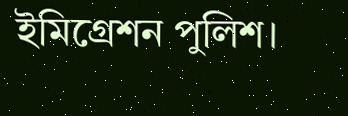ইমিগ্রেশন পুলিশ।